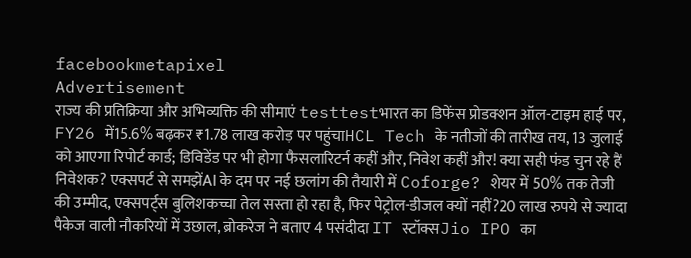facebookmetapixel
Advertisement
राज्य की प्रतिक्रिया और अभिव्यक्ति की सीमाएं testtestभारत का डिफेंस प्रोडक्शन ऑल-टाइम हाई पर, FY26 में15.6% बढ़कर ₹1.78 लाख करोड़ पर पहुंचाHCL Tech के नतीजों की तारीख तय, 13 जुलाई को आएगा रिपोर्ट कार्ड; डिविडेंड पर भी होगा फैसलारिटर्न कहीं और, निवेश कहीं और! क्या सही फंड चुन रहे हैं निवेशक? एक्सपर्ट से समझेंAI के दम पर नई छलांग की तैयारी में Coforge? शेयर में 50% तक तेजी की उम्मीद, एक्सपर्ट्स बुलिशकच्चा तेल सस्ता हो रहा है, फिर पेट्रोल-डीजल क्यों नहीं?20 लाख रुपये से ज्यादा पैकेज वाली नौकरियों में उछाल, ब्रोकरेज ने बताए 4 पसंदीदा IT स्टॉक्सJio IPO का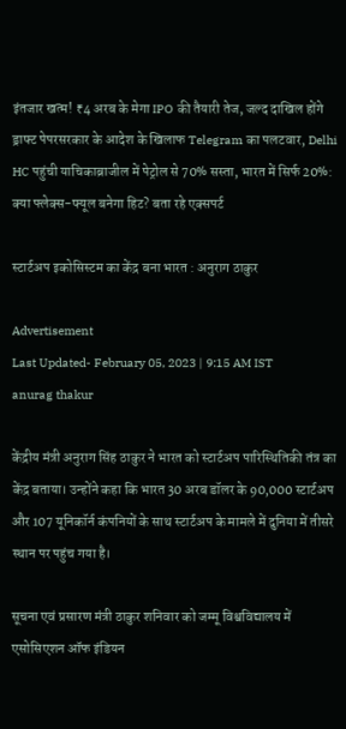इंतजार खत्म! ₹4 अरब के मेगा IPO की तैयारी तेज, जल्द दाखिल होंगे ड्राफ्ट पेपरसरकार के आदेश के खिलाफ Telegram का पलटवार, Delhi HC पहुंची याचिकाब्राजील में पेट्रोल से 70% सस्ता, भारत में सिर्फ 20%: क्या फ्लेक्स-फ्यूल बनेगा हिट? बता रहे एक्सपर्ट

स्टार्टअप इकोसिस्टम का केंद्र बना भारत : अनुराग ठाकुर

Advertisement
Last Updated- February 05, 2023 | 9:15 AM IST
anurag thakur

केंद्रीय मंत्री अनुराग सिंह ठाकुर ने भारत को स्टार्टअप पारिस्थितिकी तंत्र का केंद्र बताया। उन्होंने कहा कि भारत 30 अरब डॉलर के 90,000 स्टार्टअप और 107 यूनिकॉर्न कंपनियों के साथ स्टार्टअप के मामले में दुनिया में तीसरे स्थान पर पहुंच गया है।

सूचना एवं प्रसारण मंत्री ठाकुर शनिवार को जम्मू विश्वविद्यालय में एसोसिएशन ऑफ इंडियन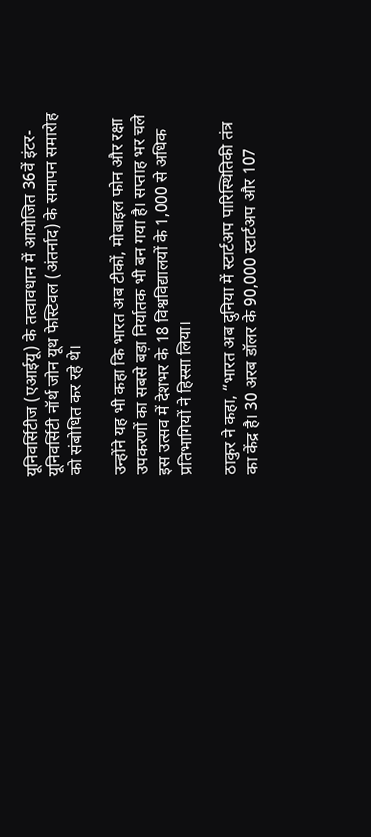यूनिवर्सिटीज (एआईयू) के तत्वावधान में आयोजित 36वें इंटर-यूनिवर्सिटी नॉर्थ जोन यूथ फेस्टिवल (अंतर्नाद) के समापन समारोह को संबोधित कर रहे थे।

उन्होंने यह भी कहा कि भारत अब टीकों, मोबाइल फोन और रक्षा उपकरणों का सबसे बड़ा निर्यातक भी बन गया है। सप्ताह भर चले इस उत्सव में देशभर के 18 विश्वविद्यालयों के 1,000 से अधिक प्रतिभागियों ने हिस्सा लिया।

ठाकुर ने कहा, “भारत अब दुनिया में स्टार्टअप पारिस्थितिकी तंत्र का केंद्र है। 30 अरब डॉलर के 90,000 स्टार्टअप और 107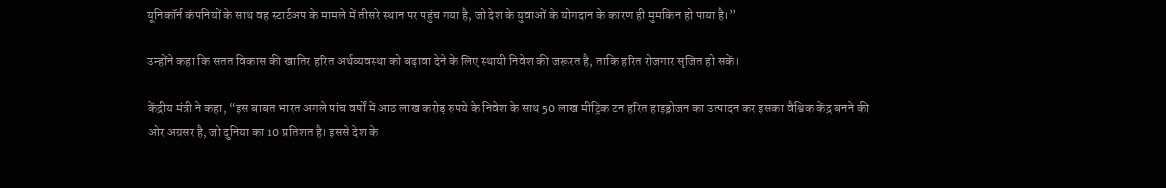यूनिकॉर्न कंपनियों के साथ वह स्टार्टअप के मामले में तीसरे स्थान पर पहुंच गया है, जो देश के युवाओं के योगदान के कारण ही मुमकिन हो पाया है।”

उन्होंने कहा कि सतत विकास की खातिर हरित अर्थव्यवस्था को बढ़ावा देने के लिए स्थायी निवेश की जरूरत है, ताकि हरित रोजगार सृजित हो सकें।

केंद्रीय मंत्री ने कहा, “इस बाबत भारत अगले पांच वर्षों में आठ लाख करोड़ रुपये के निवेश के साथ 50 लाख मीट्रिक टन हरित हाइड्रोजन का उत्पादन कर इसका वैश्विक केंद्र बनने की ओर अग्रसर है, जो दुनिया का 10 प्रतिशत है। इससे देश के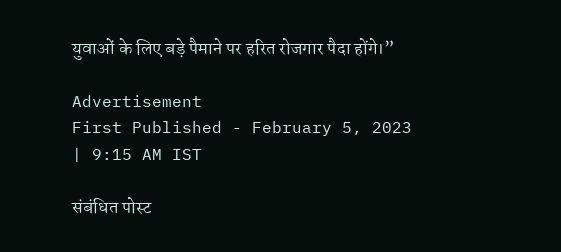युवाओं के लिए बड़े पैमाने पर हरित रोजगार पैदा होंगे।”

Advertisement
First Published - February 5, 2023 | 9:15 AM IST

संबंधित पोस्ट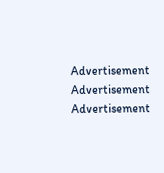Advertisement
Advertisement
Advertisement